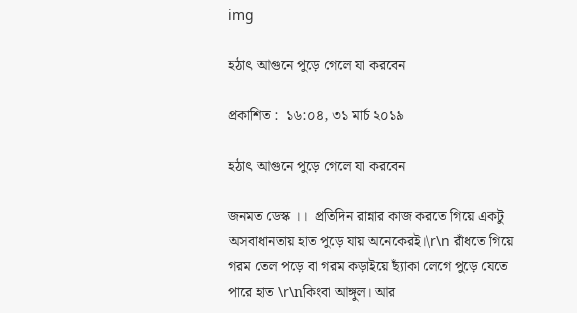img

হঠাৎ আগুনে পুড়ে গেলে যা করবেন

প্রকাশিত :  ১৬:০৪, ৩১ মার্চ ২০১৯

হঠাৎ আগুনে পুড়ে গেলে যা করবেন

জনমত ডেস্ক ।।  প্রতিদিন রান্নার কাজ করতে গিয়ে একটু অসবাধানতায় হাত পুড়ে যায় অনেকেরই।\r\n রাঁধতে গিয়ে গরম তেল পড়ে বা গরম কড়াইয়ে ছ্যাঁকা লেগে পুড়ে যেতে পারে হাত \r\nকিংবা আঙ্গুল। আর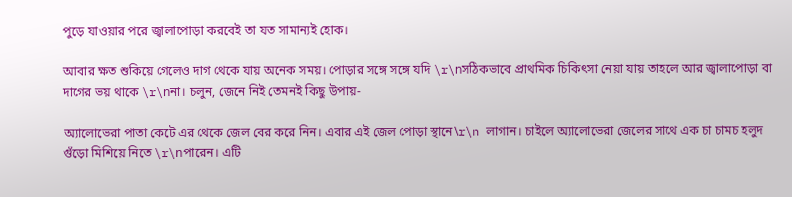পুড়ে যাওয়ার পরে জ্বালাপোড়া করবেই তা যত সামান্যই হোক।

আবার ক্ষত শুকিয়ে গেলেও দাগ থেকে যায় অনেক সময়। পোড়ার সঙ্গে সঙ্গে যদি \r\nসঠিকভাবে প্রাথমিক চিকিৎসা নেয়া যায় তাহলে আর জ্বালাপোড়া বা দাগের ভয় থাকে \r\nনা। চলুন, জেনে নিই তেমনই কিছু উপায়-

অ্যালোভেরা পাতা কেটে এর থেকে জেল বের করে নিন। এবার এই জেল পোড়া স্থানে\r\n লাগান। চাইলে অ্যালোভেরা জেলের সাথে এক চা চামচ হলুদ গুঁড়ো মিশিয়ে নিতে \r\nপারেন। এটি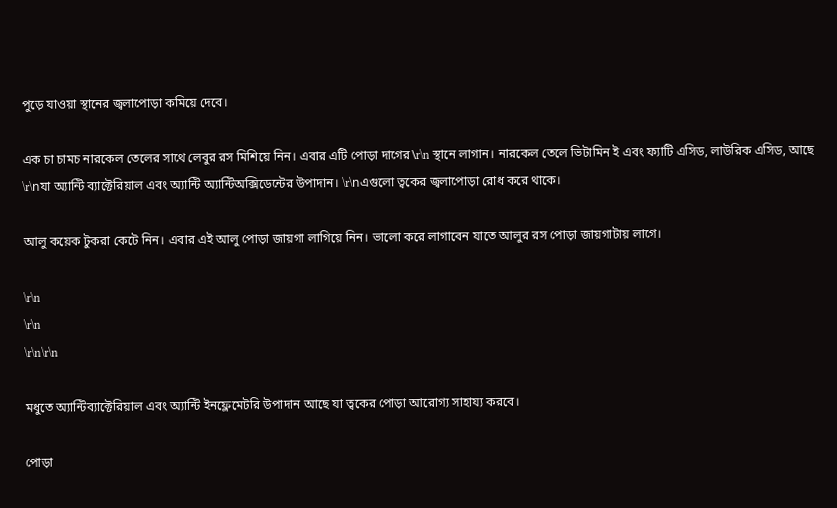পুড়ে যাওয়া স্থানের জ্বলাপোড়া কমিয়ে দেবে।

এক চা চামচ নারকেল তেলের সাথে লেবুর রস মিশিয়ে নিন। এবার এটি পোড়া দাগের\r\n স্থানে লাগান। নারকেল তেলে ভিটামিন ই এবং ফ্যাটি এসিড, লাউরিক এসিড, আছে \r\nযা অ্যান্টি ব্যাক্টেরিয়াল এবং অ্যান্টি অ্যান্টিঅক্সিডেন্টের উপাদান। \r\nএগুলো ত্বকের জ্বলাপোড়া রোধ করে থাকে।

আলু কয়েক টুকরা কেটে নিন। এবার এই আলু পোড়া জায়গা লাগিয়ে নিন। ভালো করে লাগাবেন যাতে আলুর রস পোড়া জায়গাটায় লাগে।

\r\n
\r\n
\r\n\r\n

মধুতে অ্যান্টিব্যাক্টেরিয়াল এবং অ্যান্টি ইনফ্লেমেটরি উপাদান আছে যা ত্বকের পোড়া আরোগ্য সাহায্য করবে।

পোড়া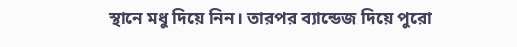স্থানে মধু দিয়ে নিন। তারপর ব্যান্ডেজ দিয়ে পুরো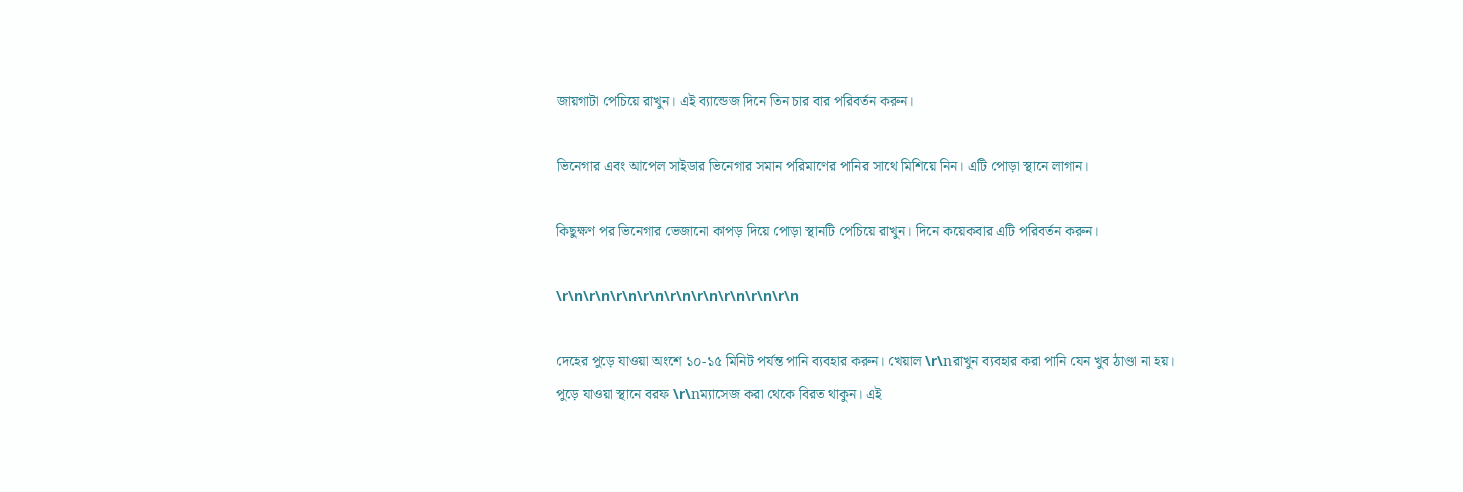জায়গাটা পেচিয়ে রাখুন। এই ব্যান্ডেজ দিনে তিন চার বার পরিবর্তন করুন।

ভিনেগার এবং আপেল সাইডার ভিনেগার সমান পরিমাণের পানির সাথে মিশিয়ে নিন। এটি পোড়া স্থানে লাগান।

কিছুক্ষণ পর ভিনেগার ভেজানো কাপড় দিয়ে পোড়া স্থানটি পেচিয়ে রাখুন। দিনে কয়েকবার এটি পরিবর্তন করুন।

\r\n\r\n\r\n\r\n\r\n\r\n\r\n\r\n\r\n

দেহের পুড়ে যাওয়া অংশে ১০-১৫ মিনিট পর্যন্ত পানি ব্যবহার করুন। খেয়াল \r\nরাখুন ব্যবহার করা পানি যেন খুব ঠাণ্ডা না হয়। পুড়ে যাওয়া স্থানে বরফ \r\nম্যাসেজ করা থেকে বিরত থাকুন। এই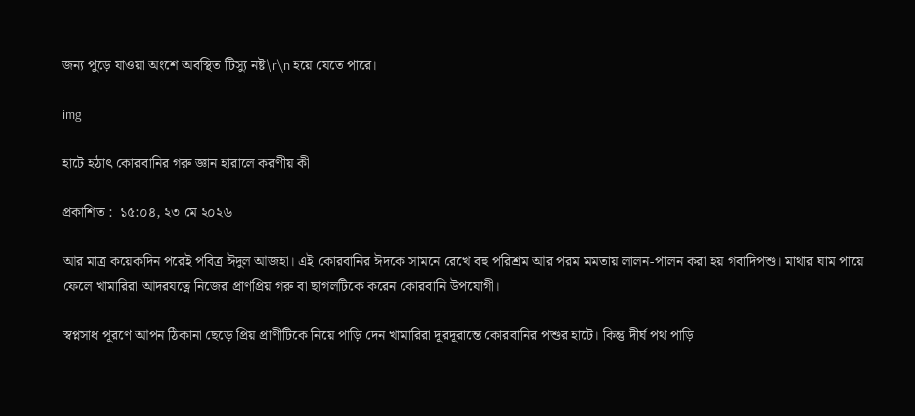জন্য পুড়ে যাওয়া অংশে অবস্থিত টিস্যু নষ্ট\r\n হয়ে যেতে পারে।

img

হাটে হঠাৎ কোরবানির গরু জ্ঞান হারালে করণীয় কী

প্রকাশিত :  ১৫:০৪, ২৩ মে ২০২৬

আর মাত্র কয়েকদিন পরেই পবিত্র ঈদুল আজহা। এই কোরবানির ঈদকে সামনে রেখে বহু পরিশ্রম আর পরম মমতায় লালন-পালন করা হয় গবাদিপশু। মাথার ঘাম পায়ে ফেলে খামারিরা আদরযত্নে নিজের প্রাণপ্রিয় গরু বা ছাগলটিকে করেন কোরবানি উপযোগী।

স্বপ্নসাধ পূরণে আপন ঠিকানা ছেড়ে প্রিয় প্রাণীটিকে নিয়ে পাড়ি দেন খামারিরা দূরদূরান্তে কোরবানির পশুর হাটে। কিন্তু দীর্ঘ পথ পাড়ি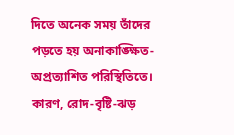দিতে অনেক সময় তাঁদের পড়তে হয় অনাকাঙ্ক্ষিত-অপ্রত্যাশিত পরিস্থিতিতে। কারণ, রোদ-বৃষ্টি-ঝড়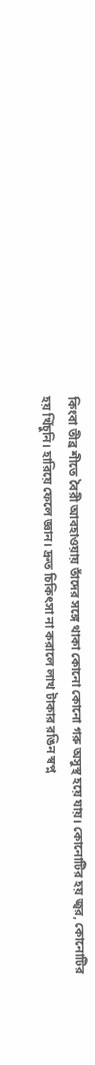কিংবা তীব্র শীতে বৈরী আবহাওয়ায় তাঁদের সঙ্গে থাকা কোনো কোনো গরু অসুস্থ হয়ে যায়। কোনোটির হয় জ্বর, কোনোটির হয় খিঁচুনি। হারিয়ে ফেলে জ্ঞান। দ্রুত চিকিৎসা না করালে লাখ টাকার রঙিন স্বপ্ন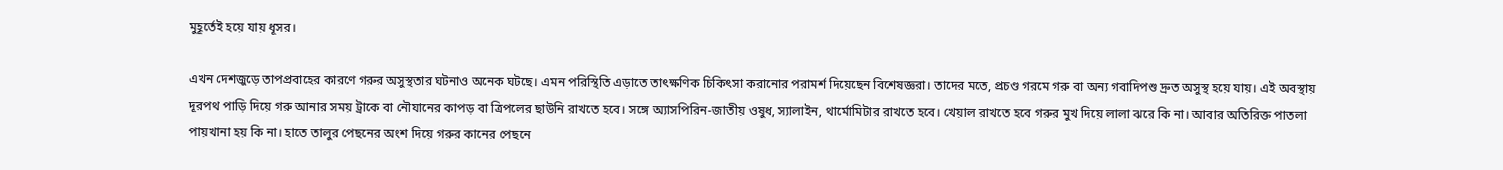মুহূর্তেই হয়ে যায় ধূসর।

এখন দেশজুড়ে তাপপ্রবাহের কারণে গরুর অসুস্থতার ঘটনাও অনেক ঘটছে। এমন পরিস্থিতি এড়াতে তাৎক্ষণিক চিকিৎসা করানোর পরামর্শ দিয়েছেন বিশেষজ্ঞরা। তাদের মতে, প্রচণ্ড গরমে গরু বা অন্য গবাদিপশু দ্রুত অসুস্থ হয়ে যায়। এই অবস্থায় দূরপথ পাড়ি দিয়ে গরু আনার সময় ট্রাকে বা নৌযানের কাপড় বা ত্রিপলের ছাউনি রাখতে হবে। সঙ্গে অ্যাসপিরিন-জাতীয় ওষুধ, স্যালাইন, থার্মোমিটার রাখতে হবে। খেয়াল রাখতে হবে গরুর মুখ দিয়ে লালা ঝরে কি না। আবার অতিরিক্ত পাতলা পায়খানা হয় কি না। হাতে তালুর পেছনের অংশ দিয়ে গরুর কানের পেছনে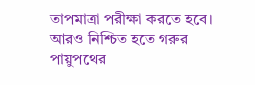তাপমাত্রা পরীক্ষা করতে হবে। আরও নিশ্চিত হতে গরুর পায়ুপথের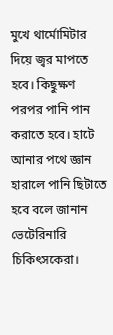মুখে থার্মোমিটার দিয়ে জ্বর মাপতে হবে। কিছুক্ষণ পরপর পানি পান করাতে হবে। হাটে আনার পথে জ্ঞান হারালে পানি ছিটাতে হবে বলে জানান ভেটেরিনারি চিকিৎসকেরা।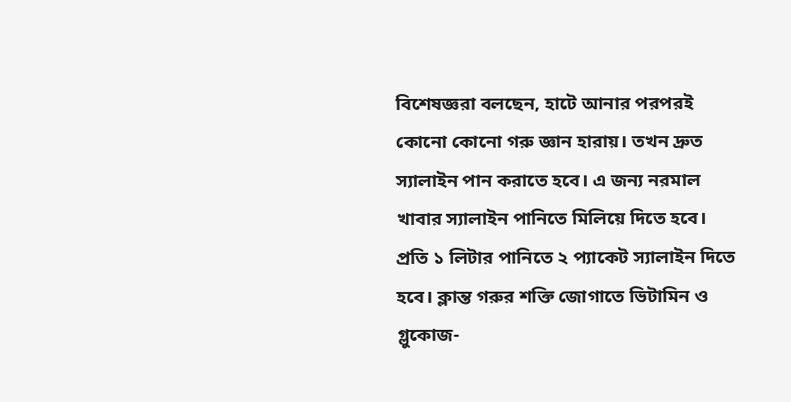বিশেষজ্ঞরা বলছেন, হাটে আনার পরপরই কোনো কোনো গরু জ্ঞান হারায়। তখন দ্রুত স্যালাইন পান করাতে হবে। এ জন্য নরমাল খাবার স্যালাইন পানিতে মিলিয়ে দিতে হবে। প্রতি ১ লিটার পানিতে ২ প্যাকেট স্যালাইন দিতে হবে। ক্লান্ত গরুর শক্তি জোগাতে ভিটামিন ও গ্লুকোজ-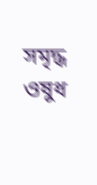সমৃদ্ধ ওষুধ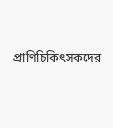প্রাণিচিকিৎসকদের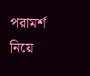পরামর্শ নিয়ে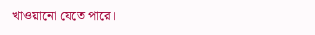খাওয়ানো যেতে পারে।